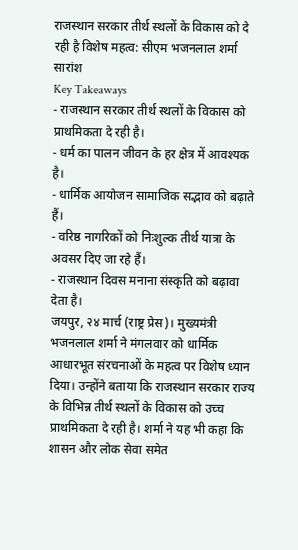राजस्थान सरकार तीर्थ स्थलों के विकास को दे रही है विशेष महत्व: सीएम भजनलाल शर्मा
सारांश
Key Takeaways
- राजस्थान सरकार तीर्थ स्थलों के विकास को प्राथमिकता दे रही है।
- धर्म का पालन जीवन के हर क्षेत्र में आवश्यक है।
- धार्मिक आयोजन सामाजिक सद्भाव को बढ़ाते हैं।
- वरिष्ठ नागरिकों को निःशुल्क तीर्थ यात्रा के अवसर दिए जा रहे हैं।
- राजस्थान दिवस मनाना संस्कृति को बढ़ावा देता है।
जयपुर, २४ मार्च (राष्ट्र प्रेस)। मुख्यमंत्री भजनलाल शर्मा ने मंगलवार को धार्मिक आधारभूत संरचनाओं के महत्व पर विशेष ध्यान दिया। उन्होंने बताया कि राजस्थान सरकार राज्य के विभिन्न तीर्थ स्थलों के विकास को उच्च प्राथमिकता दे रही है। शर्मा ने यह भी कहा कि शासन और लोक सेवा समेत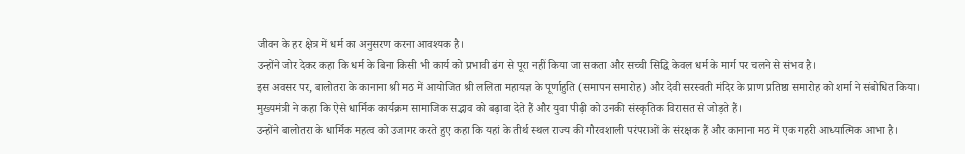जीवन के हर क्षेत्र में धर्म का अनुसरण करना आवश्यक है।
उन्होंने जोर देकर कहा कि धर्म के बिना किसी भी कार्य को प्रभावी ढंग से पूरा नहीं किया जा सकता और सच्ची सिद्धि केवल धर्म के मार्ग पर चलने से संभव है।
इस अवसर पर, बालोतरा के कानाना श्री मठ में आयोजित श्री ललिता महायज्ञ के पूर्णाहुति (समापन समारोह) और देवी सरस्वती मंदिर के प्राण प्रतिष्ठा समारोह को शर्मा ने संबोधित किया।
मुख्यमंत्री ने कहा कि ऐसे धार्मिक कार्यक्रम सामाजिक सद्भाव को बढ़ावा देते हैं और युवा पीढ़ी को उनकी संस्कृतिक विरासत से जोड़ते हैं।
उन्होंने बालोतरा के धार्मिक महत्व को उजागर करते हुए कहा कि यहां के तीर्थ स्थल राज्य की गौरवशाली परंपराओं के संरक्षक हैं और कानाना मठ में एक गहरी आध्यात्मिक आभा है।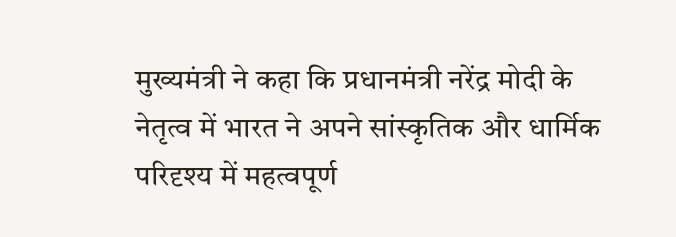मुख्यमंत्री ने कहा कि प्रधानमंत्री नरेंद्र मोदी के नेतृत्व में भारत ने अपने सांस्कृतिक और धार्मिक परिदृश्य में महत्वपूर्ण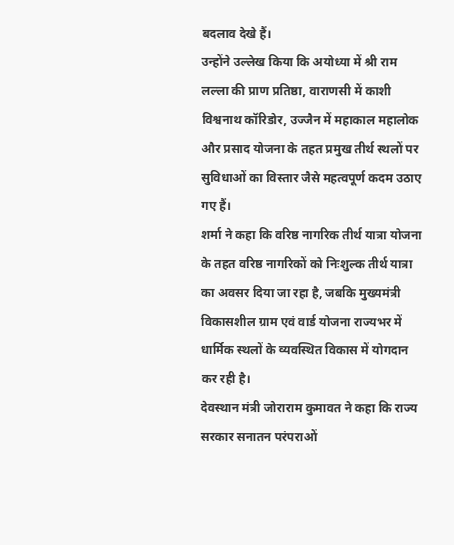बदलाव देखे हैं।
उन्होंने उल्लेख किया कि अयोध्या में श्री राम लल्ला की प्राण प्रतिष्ठा, वाराणसी में काशी विश्वनाथ कॉरिडोर, उज्जैन में महाकाल महालोक और प्रसाद योजना के तहत प्रमुख तीर्थ स्थलों पर सुविधाओं का विस्तार जैसे महत्वपूर्ण कदम उठाए गए हैं।
शर्मा ने कहा कि वरिष्ठ नागरिक तीर्थ यात्रा योजना के तहत वरिष्ठ नागरिकों को निःशुल्क तीर्थ यात्रा का अवसर दिया जा रहा है, जबकि मुख्यमंत्री विकासशील ग्राम एवं वार्ड योजना राज्यभर में धार्मिक स्थलों के व्यवस्थित विकास में योगदान कर रही है।
देवस्थान मंत्री जोराराम कुमावत ने कहा कि राज्य सरकार सनातन परंपराओं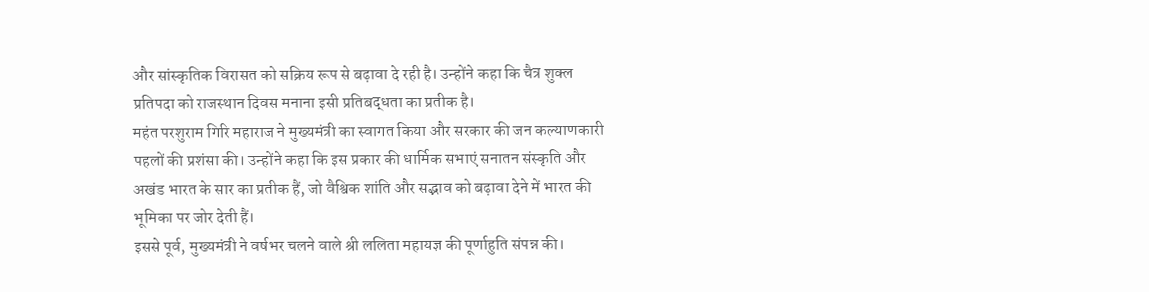और सांस्कृतिक विरासत को सक्रिय रूप से बढ़ावा दे रही है। उन्होंने कहा कि चैत्र शुक्ल प्रतिपदा को राजस्थान दिवस मनाना इसी प्रतिबद्धता का प्रतीक है।
महंत परशुराम गिरि महाराज ने मुख्यमंत्री का स्वागत किया और सरकार की जन कल्याणकारी पहलों की प्रशंसा की। उन्होंने कहा कि इस प्रकार की धार्मिक सभाएं सनातन संस्कृति और अखंड भारत के सार का प्रतीक हैं, जो वैश्विक शांति और सद्भाव को बढ़ावा देने में भारत की भूमिका पर जोर देती हैं।
इससे पूर्व, मुख्यमंत्री ने वर्षभर चलने वाले श्री ललिता महायज्ञ की पूर्णाहुति संपन्न की।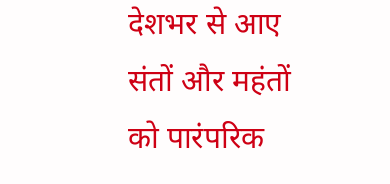देशभर से आए संतों और महंतों को पारंपरिक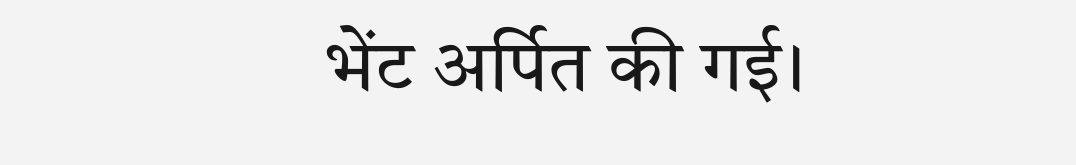भेंट अर्पित की गई।